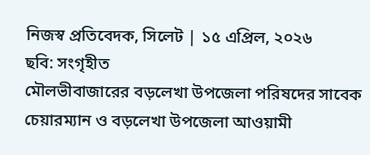নিজস্ব প্রতিবেদক, সিলেট | ১৫ এপ্রিল, ২০২৬
ছবি: সংগৃহীত
মৌলভীবাজারের বড়লেখা উপজেলা পরিষদের সাবেক চেয়ারম্যান ও বড়লেখা উপজেলা আওয়ামী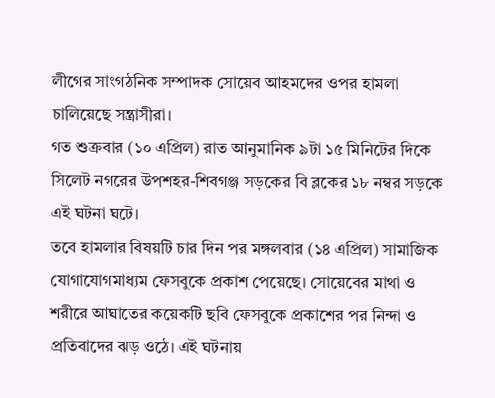লীগের সাংগঠনিক সম্পাদক সোয়েব আহমদের ওপর হামলা চালিয়েছে সন্ত্রাসীরা।
গত শুক্রবার (১০ এপ্রিল) রাত আনুমানিক ৯টা ১৫ মিনিটের দিকে সিলেট নগরের উপশহর-শিবগঞ্জ সড়কের বি ব্লকের ১৮ নম্বর সড়কে এই ঘটনা ঘটে।
তবে হামলার বিষয়টি চার দিন পর মঙ্গলবার (১৪ এপ্রিল) সামাজিক যোগাযোগমাধ্যম ফেসবুকে প্রকাশ পেয়েছে। সোয়েবের মাথা ও শরীরে আঘাতের কয়েকটি ছবি ফেসবুকে প্রকাশের পর নিন্দা ও প্রতিবাদের ঝড় ওঠে। এই ঘটনায়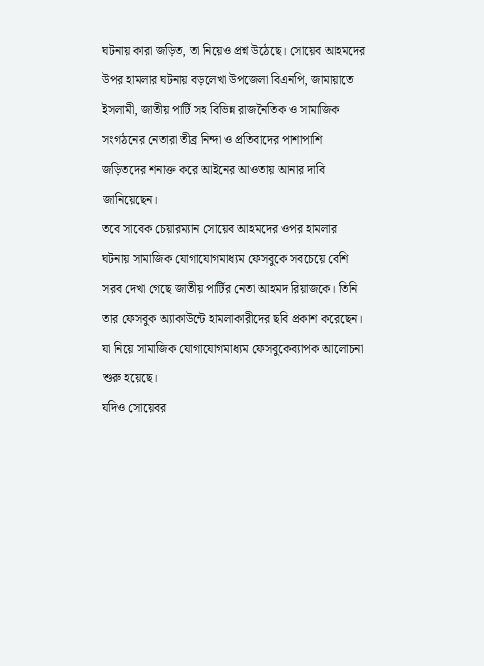ঘটনায় কারা জড়িত, তা নিয়েও প্রশ্ন উঠেছে। সোয়েব আহমদের উপর হামলার ঘটনায় বড়লেখা উপজেলা বিএনপি, জামায়াতে ইসলামী, জাতীয় পার্টি সহ বিভিন্ন রাজনৈতিক ও সামাজিক সংগঠনের নেতারা তীব্র নিন্দা ও প্রতিবাদের পাশাপাশি জড়িতদের শনাক্ত করে আইনের আওতায় আনার দাবি জানিয়েছেন।
তবে সাবেক চেয়ারম্যান সোয়েব আহমদের ওপর হামলার ঘটনায় সামাজিক যোগাযোগমাধ্যম ফেসবুকে সবচেয়ে বেশি সরব দেখা গেছে জাতীয় পার্টির নেতা আহমদ রিয়াজকে। তিনি তার ফেসবুক অ্যাকাউন্টে হামলাকারীদের ছবি প্রকাশ করেছেন। যা নিয়ে সামাজিক যোগাযোগমাধ্যম ফেসবুকেব্যাপক আলোচনা শুরু হয়েছে।
যদিও সোয়েবর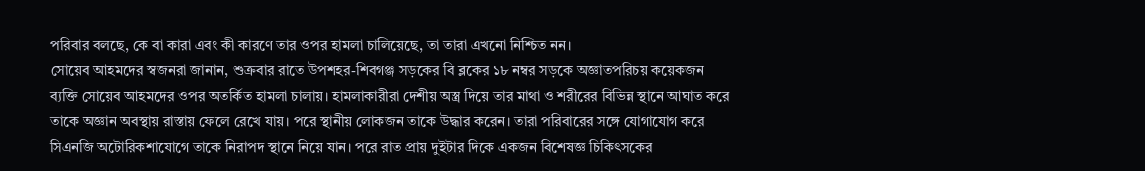পরিবার বলছে, কে বা কারা এবং কী কারণে তার ওপর হামলা চালিয়েছে, তা তারা এখনো নিশ্চিত নন।
সোয়েব আহমদের স্বজনরা জানান, শুক্রবার রাতে উপশহর-শিবগঞ্জ সড়কের বি ব্লকের ১৮ নম্বর সড়কে অজ্ঞাতপরিচয় কয়েকজন ব্যক্তি সোয়েব আহমদের ওপর অতর্কিত হামলা চালায়। হামলাকারীরা দেশীয় অস্ত্র দিয়ে তার মাথা ও শরীরের বিভিন্ন স্থানে আঘাত করে তাকে অজ্ঞান অবস্থায় রাস্তায় ফেলে রেখে যায়। পরে স্থানীয় লোকজন তাকে উদ্ধার করেন। তারা পরিবারের সঙ্গে যোগাযোগ করে সিএনজি অটোরিকশাযোগে তাকে নিরাপদ স্থানে নিয়ে যান। পরে রাত প্রায় দুইটার দিকে একজন বিশেষজ্ঞ চিকিৎসকের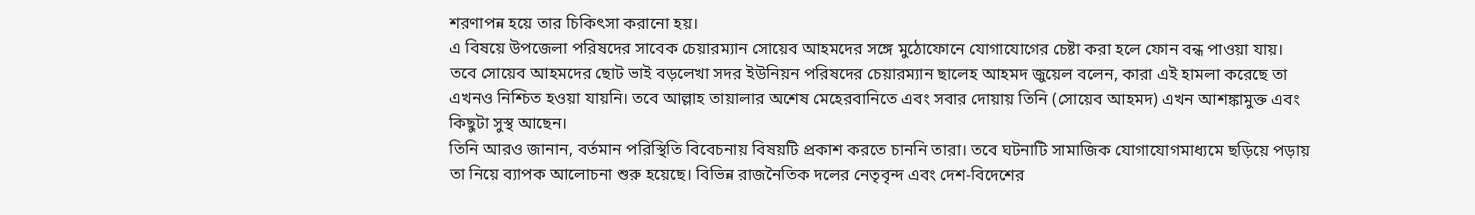শরণাপন্ন হয়ে তার চিকিৎসা করানো হয়।
এ বিষয়ে উপজেলা পরিষদের সাবেক চেয়ারম্যান সোয়েব আহমদের সঙ্গে মুঠোফোনে যোগাযোগের চেষ্টা করা হলে ফোন বন্ধ পাওয়া যায়।
তবে সোয়েব আহমদের ছোট ভাই বড়লেখা সদর ইউনিয়ন পরিষদের চেয়ারম্যান ছালেহ আহমদ জুয়েল বলেন, কারা এই হামলা করেছে তা এখনও নিশ্চিত হওয়া যায়নি। তবে আল্লাহ তায়ালার অশেষ মেহেরবানিতে এবং সবার দোয়ায় তিনি (সোয়েব আহমদ) এখন আশঙ্কামুক্ত এবং কিছুটা সুস্থ আছেন।
তিনি আরও জানান, বর্তমান পরিস্থিতি বিবেচনায় বিষয়টি প্রকাশ করতে চাননি তারা। তবে ঘটনাটি সামাজিক যোগাযোগমাধ্যমে ছড়িয়ে পড়ায় তা নিয়ে ব্যাপক আলোচনা শুরু হয়েছে। বিভিন্ন রাজনৈতিক দলের নেতৃবৃন্দ এবং দেশ-বিদেশের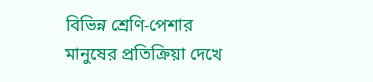বিভিন্ন শ্রেণি-পেশার মানুষের প্রতিক্রিয়া দেখে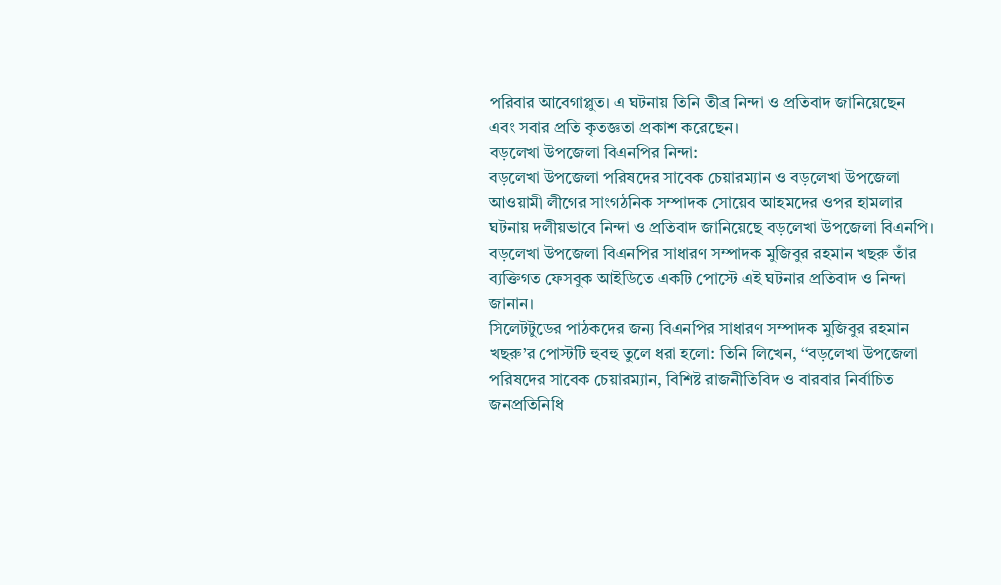পরিবার আবেগাপ্লুত। এ ঘটনায় তিনি তীব্র নিন্দা ও প্রতিবাদ জানিয়েছেন এবং সবার প্রতি কৃতজ্ঞতা প্রকাশ করেছেন।
বড়লেখা উপজেলা বিএনপির নিন্দা:
বড়লেখা উপজেলা পরিষদের সাবেক চেয়ারম্যান ও বড়লেখা উপজেলা আওয়ামী লীগের সাংগঠনিক সম্পাদক সোয়েব আহমদের ওপর হামলার ঘটনায় দলীয়ভাবে নিন্দা ও প্রতিবাদ জানিয়েছে বড়লেখা উপজেলা বিএনপি। বড়লেখা উপজেলা বিএনপির সাধারণ সম্পাদক মুজিবুর রহমান খছরু তাঁর ব্যক্তিগত ফেসবুক আইডিতে একটি পোস্টে এই ঘটনার প্রতিবাদ ও নিন্দা জানান।
সিলেটটুডের পাঠকদের জন্য বিএনপির সাধারণ সম্পাদক মুজিবুর রহমান খছরু’র পোস্টটি হুবহু তুলে ধরা হলো: তিনি লিখেন, ‘‘বড়লেখা উপজেলা পরিষদের সাবেক চেয়ারম্যান, বিশিষ্ট রাজনীতিবিদ ও বারবার নির্বাচিত জনপ্রতিনিধি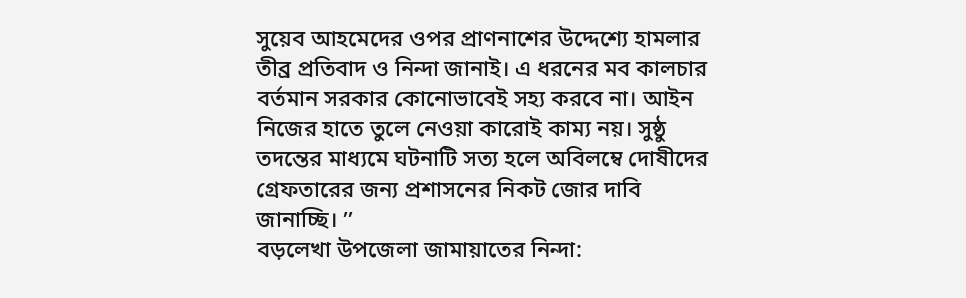সুয়েব আহমেদের ওপর প্রাণনাশের উদ্দেশ্যে হামলার তীব্র প্রতিবাদ ও নিন্দা জানাই। এ ধরনের মব কালচার বর্তমান সরকার কোনোভাবেই সহ্য করবে না। আইন নিজের হাতে তুলে নেওয়া কারোই কাম্য নয়। সুষ্ঠু তদন্তের মাধ্যমে ঘটনাটি সত্য হলে অবিলম্বে দোষীদের গ্রেফতারের জন্য প্রশাসনের নিকট জোর দাবি জানাচ্ছি। ’’
বড়লেখা উপজেলা জামায়াতের নিন্দা: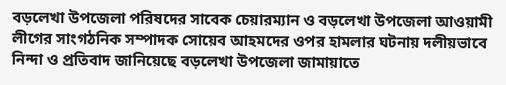বড়লেখা উপজেলা পরিষদের সাবেক চেয়ারম্যান ও বড়লেখা উপজেলা আওয়ামী লীগের সাংগঠনিক সম্পাদক সোয়েব আহমদের ওপর হামলার ঘটনায় দলীয়ভাবে নিন্দা ও প্রতিবাদ জানিয়েছে বড়লেখা উপজেলা জামায়াতে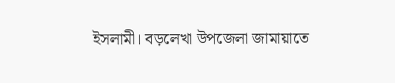ইসলামী। বড়লেখা উপজেলা জামায়াতে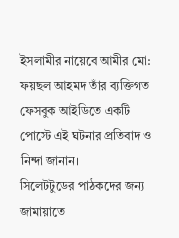ইসলামীর নায়েবে আমীর মো: ফয়ছল আহমদ তাঁর ব্যক্তিগত ফেসবুক আইডিতে একটি পোস্টে এই ঘটনার প্রতিবাদ ও নিন্দা জানান।
সিলেটটুডের পাঠকদের জন্য জামায়াতে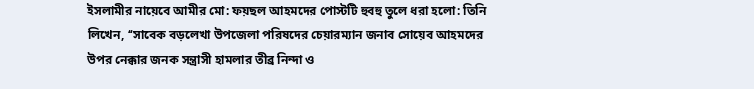ইসলামীর নায়েবে আমীর মো: ফয়ছল আহমদের পোস্টটি হুবহু তুলে ধরা হলো: তিনি লিখেন, ‘‘সাবেক বড়লেখা উপজেলা পরিষদের চেয়ারম্যান জনাব সোয়েব আহমদের উপর নেক্কার জনক সন্ত্রাসী হামলার তীব্র নিন্দা ও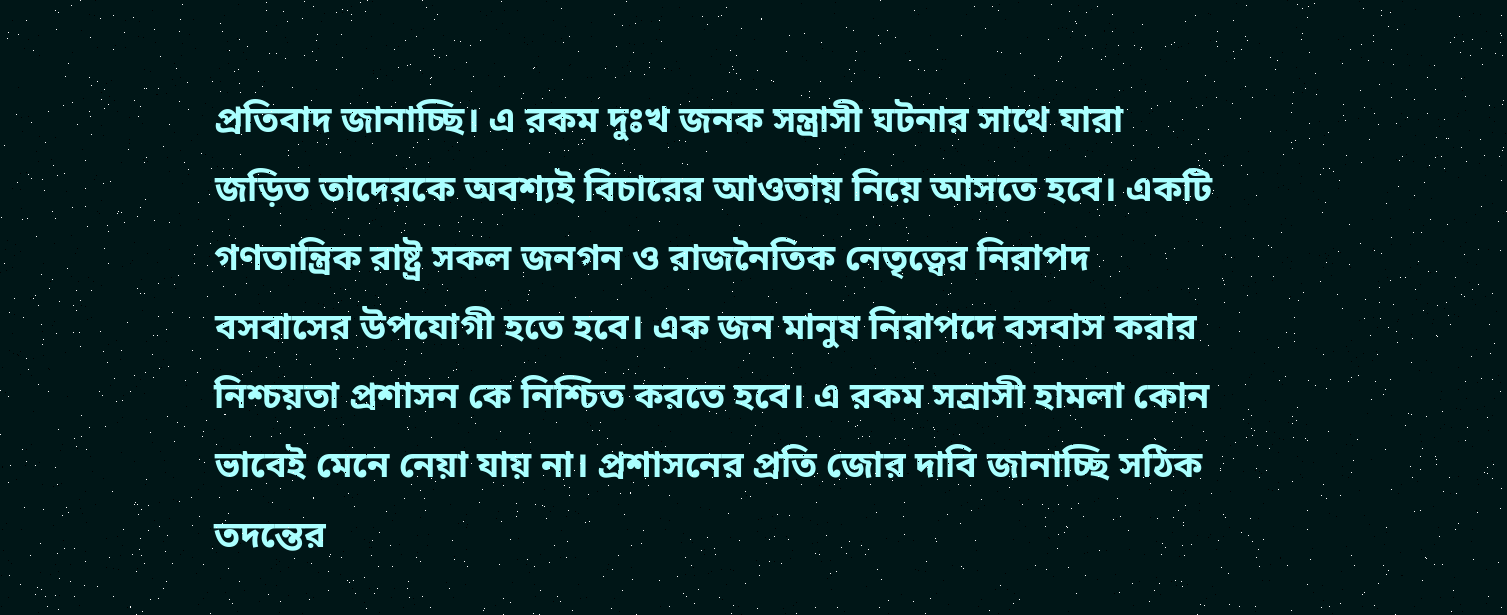প্রতিবাদ জানাচ্ছি। এ রকম দুঃখ জনক সন্ত্রাসী ঘটনার সাথে যারা জড়িত তাদেরকে অবশ্যই বিচারের আওতায় নিয়ে আসতে হবে। একটি গণতান্ত্রিক রাষ্ট্র সকল জনগন ও রাজনৈতিক নেতৃত্বের নিরাপদ বসবাসের উপযোগী হতে হবে। এক জন মানুষ নিরাপদে বসবাস করার নিশ্চয়তা প্রশাসন কে নিশ্চিত করতে হবে। এ রকম সন্রাসী হামলা কোন ভাবেই মেনে নেয়া যায় না। প্রশাসনের প্রতি জোর দাবি জানাচ্ছি সঠিক তদন্তের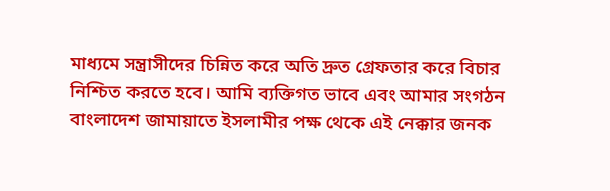মাধ্যমে সন্ত্রাসীদের চিন্নিত করে অতি দ্রুত গ্রেফতার করে বিচার নিশ্চিত করতে হবে। আমি ব্যক্তিগত ভাবে এবং আমার সংগঠন বাংলাদেশ জামায়াতে ইসলামীর পক্ষ থেকে এই নেক্কার জনক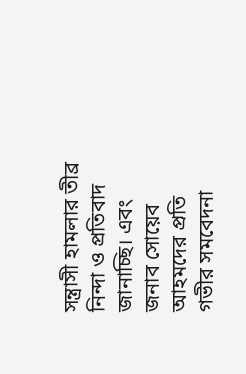সন্ত্রাসী হামলার তীব্র নিন্দা ও প্রতিবাদ জানাচ্ছি। এবং জনাব সোয়েব আহমদের প্রতি গভীর সমবেদনা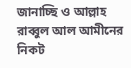জানাচ্ছি ও আল্লাহ রাব্বুল আল আমীনের নিকট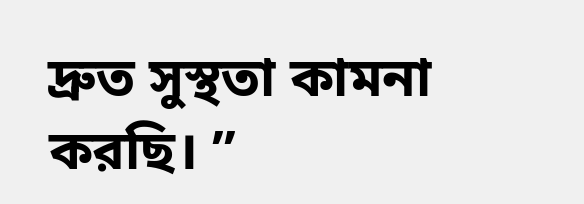দ্রুত সুস্থতা কামনা করছি। ’’